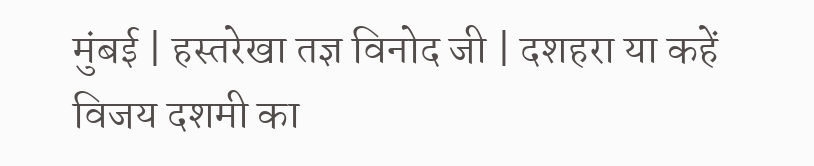मुंबई | हस्तरेखा तज्ञ विनोद जी | दशहरा या कहें विजय दशमी का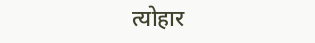त्योहार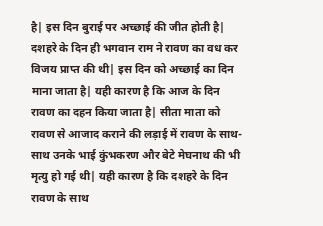है| इस दिन बुराई पर अच्छाई की जीत होती है| दशहरे के दिन ही भगवान राम ने रावण का वध कर विजय प्राप्त की थी| इस दिन को अच्छाई का दिन माना जाता है| यही कारण है कि आज के दिन रावण का दहन किया जाता है| सीता माता को रावण से आजाद कराने की लड़ाई में रावण के साथ-साथ उनके भाई कुंभकरण और बेटे मेघनाथ की भी मृत्यु हो गई थी| यही कारण है कि दशहरे के दिन रावण के साथ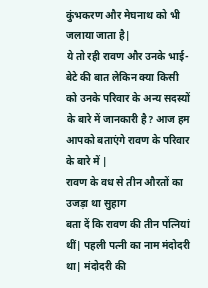कुंभकरण और मेघनाथ को भी जलाया जाता है|
ये तो रही रावण और उनके भाई-बेटे की बात लेकिन क्या किसी को उनके परिवार के अन्य सदस्यों के बारे में जानकारी है? आज हम आपको बताएंगे रावण के परिवार के बारे में |
रावण के वध से तीन औरतों का उजड़ा था सुहाग
बता दें कि रावण की तीन पत्नियां थीं| पहली पत्नी का नाम मंदोदरी था| मंदोदरी की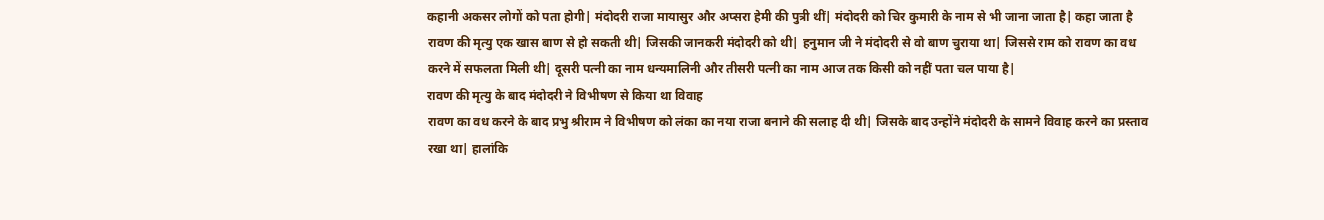कहानी अकसर लोगों को पता होगी| मंदोदरी राजा मायासुर और अप्सरा हेमी की पुत्री थीं| मंदोदरी को चिर कुमारी के नाम से भी जाना जाता है| कहा जाता है रावण की मृत्यु एक खास बाण से हो सकती थी| जिसकी जानकरी मंदोदरी को थी| हनुमान जी ने मंदोदरी से वो बाण चुराया था| जिससे राम को रावण का वध करने में सफलता मिली थी| दूसरी पत्नी का नाम धन्यमालिनी और तीसरी पत्नी का नाम आज तक किसी को नहीं पता चल पाया है|
रावण की मृत्यु के बाद मंदोदरी ने विभीषण से किया था विवाह
रावण का वध करने के बाद प्रभु श्रीराम ने विभीषण को लंका का नया राजा बनाने की सलाह दी थी| जिसके बाद उन्होंने मंदोदरी के सामने विवाह करने का प्रस्ताव रखा था| हालांकि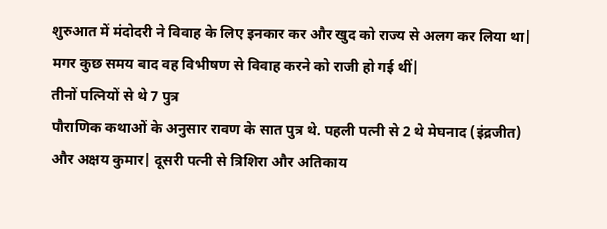शुरुआत में मंदोदरी ने विवाह के लिए इनकार कर और खुद को राज्य से अलग कर लिया था| मगर कुछ समय बाद वह विभीषण से विवाह करने को राजी हो गई थीं|
तीनों पत्नियों से थे 7 पुत्र
पौराणिक कथाओं के अनुसार रावण के सात पुत्र थे. पहली पत्नी से 2 थे मेघनाद (इंद्रजीत) और अक्षय कुमार| दूसरी पत्नी से त्रिशिरा और अतिकाय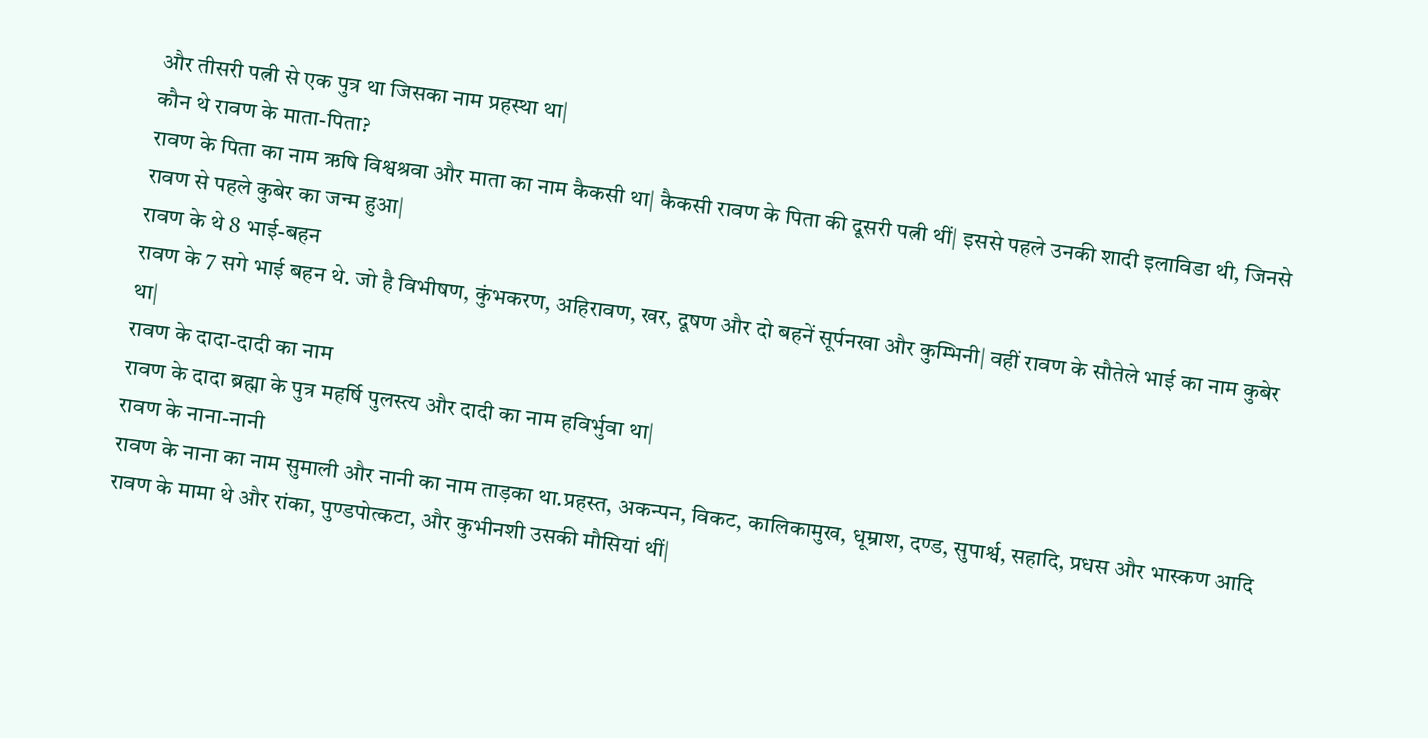और तीसरी पत्नी से एक पुत्र था जिसका नाम प्रहस्था था|
कौन थे रावण के माता-पिता?
रावण के पिता का नाम ऋषि विश्वश्रवा और माता का नाम कैकसी था| कैकसी रावण के पिता की दूसरी पत्नी थीं| इससे पहले उनकी शादी इलाविडा थी, जिनसे रावण से पहले कुबेर का जन्म हुआ|
रावण के थे 8 भाई-बहन
रावण के 7 सगे भाई बहन थे. जो है विभीषण, कुंभकरण, अहिरावण, खर, दूषण और दो बहनें सूर्पनखा और कुम्भिनी| वहीं रावण के सौतेले भाई का नाम कुबेर था|
रावण के दादा-दादी का नाम
रावण के दादा ब्रह्मा के पुत्र महर्षि पुलस्त्य और दादी का नाम हविर्भुवा था|
रावण के नाना-नानी
रावण के नाना का नाम सुमाली और नानी का नाम ताड़का था.प्रहस्त, अकन्पन, विकट, कालिकामुख, धूम्राश, दण्ड, सुपार्श्व, सहादि, प्रधस और भास्कण आदि रावण के मामा थे और रांका, पुण्डपोत्कटा, और कुभीनशी उसकी मौसियां थीं|